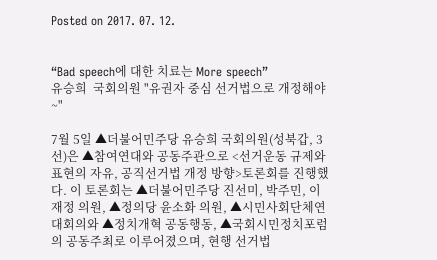Posted on 2017. 07. 12.


“Bad speech에 대한 치료는 More speech”
유승희  국회의원 "유권자 중심 선거법으로 개정해야~"

7월 5일 ▲더불어민주당 유승희 국회의원(성북갑, 3선)은 ▲참여연대와 공동주관으로 <선거운동 규제와 표현의 자유, 공직선거법 개정 방향>토론회를 진행했다. 이 토론회는 ▲더불어민주당 진선미, 박주민, 이재정 의원, ▲정의당 윤소화 의원, ▲시민사회단체연대회의와 ▲정치개혁 공동행동, ▲국회시민정치포럼의 공동주최로 이루어졌으며, 현행 선거법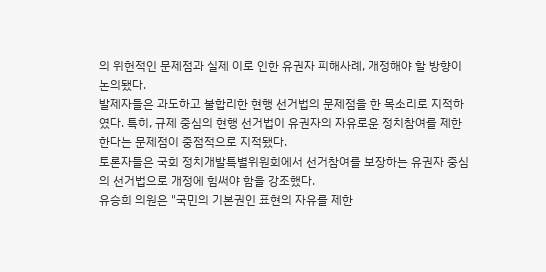의 위헌적인 문제점과 실제 이로 인한 유권자 피해사례, 개정해야 할 방향이 논의됐다.
발제자들은 과도하고 불합리한 현행 선거법의 문제점을 한 목소리로 지적하였다. 특히, 규제 중심의 현행 선거법이 유권자의 자유로운 정치참여를 제한한다는 문제점이 중점적으로 지적됐다.
토론자들은 국회 정치개발특별위원회에서 선거참여를 보장하는 유권자 중심의 선거법으로 개정에 힘써야 함을 강조했다.
유승희 의원은 "국민의 기본권인 표현의 자유를 제한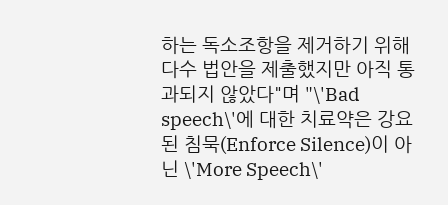하는 독소조항을 제거하기 위해 다수 법안을 제출했지만 아직 통과되지 않았다"며 "\'Bad speech\'에 대한 치료약은 강요된 침묵(Enforce Silence)이 아닌 \'More Speech\'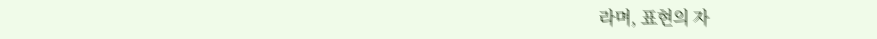라며, 표현의 자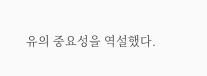유의 중요성을 역설했다.